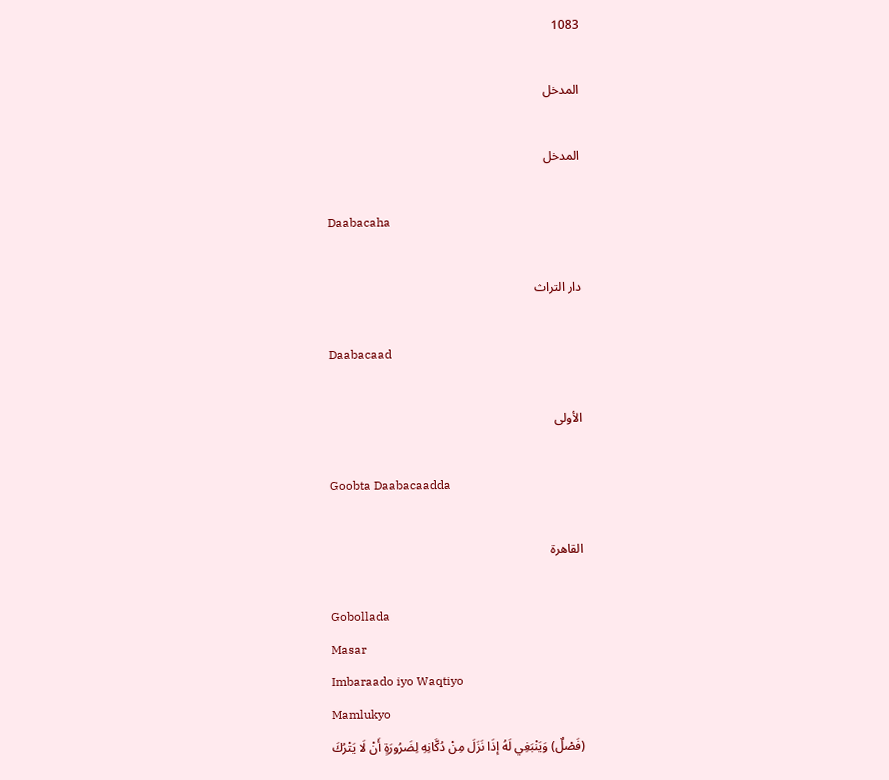1083

المدخل

المدخل

Daabacaha

دار التراث

Daabacaad

الأولى

Goobta Daabacaadda

القاهرة

Gobollada
Masar
Imbaraado iyo Waqtiyo
Mamlukyo
(فَصْلٌ) وَيَنْبَغِي لَهُ إذَا نَزَلَ مِنْ دُكَّانِهِ لِضَرُورَةٍ أَنْ لَا يَتْرُكَ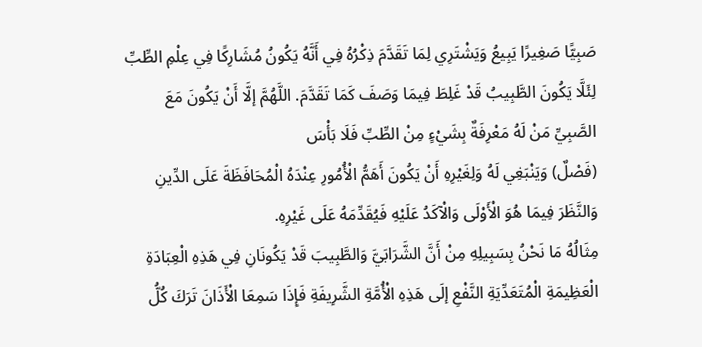صَبِيًّا صَغِيرًا يَبِيعُ وَيَشْتَرِي لِمَا تَقَدَّمَ ذِكْرُهُ فِي أَنَّهُ يَكُونُ مُشَارِكًا فِي عِلْمِ الطِّبِّ لِئَلَّا يَكُونَ الطَّبِيبُ قَدْ غَلِطَ فِيمَا وَصَفَ كَمَا تَقَدَّمَ. اللَّهُمَّ إلَّا أَنْ يَكُونَ مَعَ الصَّبِيِّ مَنْ لَهُ مَعْرِفَةٌ بِشَيْءٍ مِنْ الطِّبِّ فَلَا بَأْسَ
(فَصْلٌ) وَيَنْبَغِي لَهُ وَلِغَيْرِهِ أَنْ يَكُونَ أَهَمُّ الْأُمُورِ عِنْدَهُ الْمُحَافَظَةَ عَلَى الدِّينِ وَالنَّظَرَ فِيمَا هُوَ الْأَوْلَى وَالْآكَدُ عَلَيْهِ فَيُقَدِّمَهُ عَلَى غَيْرِهِ.
مِثَالُهُ مَا نَحْنُ بِسَبِيلِهِ مِنْ أَنَّ الشَّرَابَيَّ وَالطَّبِيبَ قَدْ يَكُونَانِ فِي هَذِهِ الْعِبَادَةِ الْعَظِيمَةِ الْمُتَعَدِّيَةِ النَّفْعِ إلَى هَذِهِ الْأُمَّةِ الشَّرِيفَةِ فَإِذَا سَمِعَا الْأَذَانَ تَرَكَ كُلُّ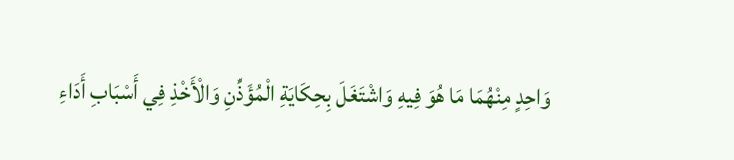وَاحِدٍ مِنْهُمَا مَا هُوَ فِيهِ وَاشْتَغَلَ بِحِكَايَةِ الْمُؤَذِّنِ وَالْأَخْذِ فِي أَسْبَابِ أَدَاءِ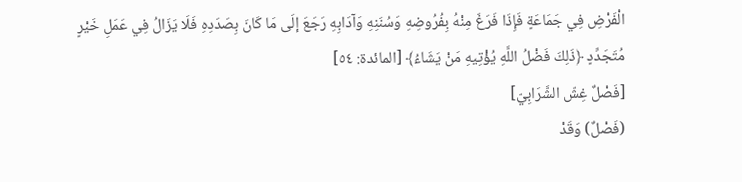الْفَرْضِ فِي جَمَاعَةٍ فَإِذَا فَرَغَ مِنْهُ بِفُرُوضِهِ وَسُنَنِهِ وَآدَابِهِ رَجَعَ إلَى مَا كَانَ بِصَدَدِهِ فَلَا يَزَالُ فِي عَمَلِ خَيْرٍ مُتَجَدِّدٍ ﴿ذَلِكَ فَضْلُ اللَّهِ يُؤْتِيهِ مَنْ يَشَاءُ﴾ [المائدة: ٥٤]
[فَصْلٌ غِشّ الشَّرَابِيّ]
(فَصْلٌ) وَقَدْ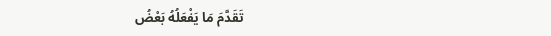تَقَدَّمَ مَا يَفْعَلُهُ بَعْضُ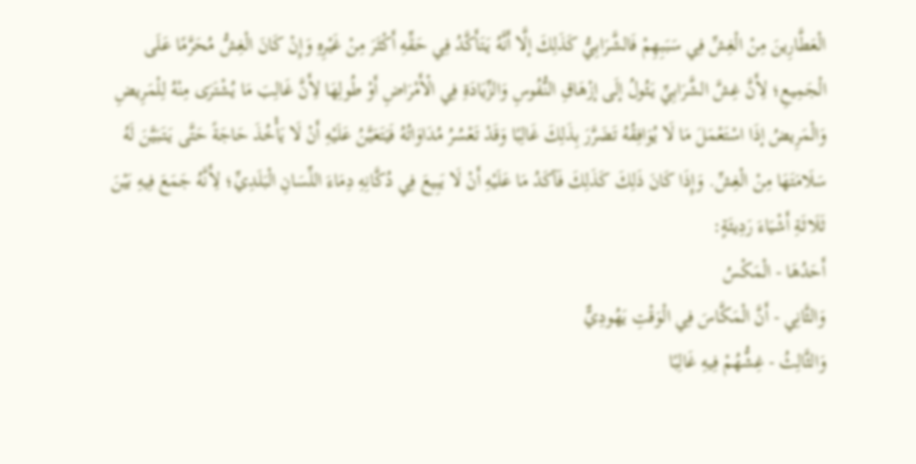الْعَطَّارِينَ مِنْ الْغِشِّ فِي سَبَبِهِمْ فَالشَّرَابِيُّ كَذَلِكَ إلَّا أَنَّهُ يَتَأَكَّدُ فِي حَقِّهِ أَكْثَرَ مِنْ غَيْرِهِ وَإِنْ كَانَ الْغِشُّ مُحَرَّمًا عَلَى الْجَمِيعِ؛ لِأَنَّ غِشَّ الشَّرَابِيِّ يَئُولُ إلَى إزْهَاقِ النُّفُوسِ وَالزِّيَادَةِ فِي الْأَمْرَاضِ أَوْ طُولِهَا لِأَنَّ غَالِبَ مَا يُشْتَرَى مِنْهُ لِلْمَرِيضِ وَالْمَرِيضُ إذَا اسْتَعْمَلَ مَا لَا يُوَافِقُهُ تَضَرَّرَ بِذَلِكَ غَالِبًا وَقَدْ تَعْسُرُ مُدَاوَاتُهُ فَيَتَعَيَّنُ عَلَيْهِ أَنْ لَا يَأْخُذَ حَاجَةً حَتَّى يَتَبَيَّنَ لَهُ سَلَامَتَهَا مِنْ الْغِشِّ. وَإِذَا كَانَ ذَلِكَ كَذَلِكَ فَآكَدُ مَا عَلَيْهِ أَنْ لَا يَبِيعَ فِي دُكَّانِهِ دِمَاءَ اللِّسَانِ الْبَلَدِيِّ؛ لِأَنَّهُ جَمَعَ فِيهِ بَيْنَ ثَلَاثَةِ أَشْيَاءَ رَدِيئَةٍ:
أَحَدُهَا - الْمَكْسُ
وَالثَّانِي - أَنَّ الْمَكَّاسَ فِي الْوَقْتِ يَهُودِيٌّ
وَالثَّالِثُ - غِشُّهُمْ فِيهِ غَالِبًا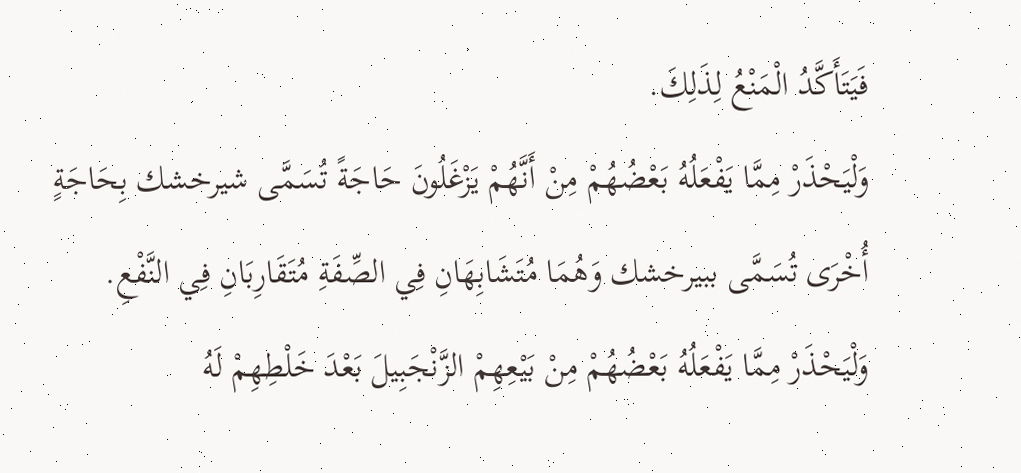فَيَتَأَكَّدُ الْمَنْعُ لِذَلِكَ.
وَلْيَحْذَرْ مِمَّا يَفْعَلُهُ بَعْضُهُمْ مِنْ أَنَّهُمْ يَزْغَلُونَ حَاجَةً تُسَمَّى شيرخشك بِحَاجَةٍ أُخْرَى تُسَمَّى ببيرخشك وَهُمَا مُتَشَابِهَانِ فِي الصِّفَةِ مُتَقَارِبَانِ فِي النَّفْعِ.
وَلْيَحْذَرْ مِمَّا يَفْعَلُهُ بَعْضُهُمْ مِنْ بَيْعِهِمْ الزَّنْجَبِيلَ بَعْدَ خَلْطِهِمْ لَهُ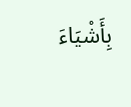بِأَشْيَاءَ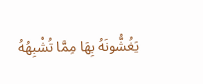يَغُشُّونَهُ بِهَا مِمَّا تُشْبِهُهُ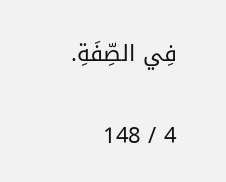فِي الصِّفَةِ.

4 / 148